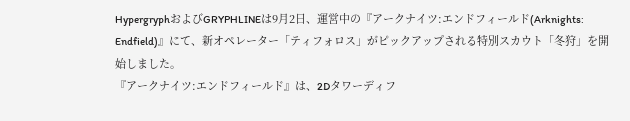HypergryphおよびGRYPHLINEは9月2日、運営中の『アークナイツ:エンドフィールド(Arknights: Endfield)』にて、新オペレーター「ティフォロス」がピックアップされる特別スカウト「冬狩」を開始しました。
『アークナイツ:エンドフィールド』は、2Dタワーディフ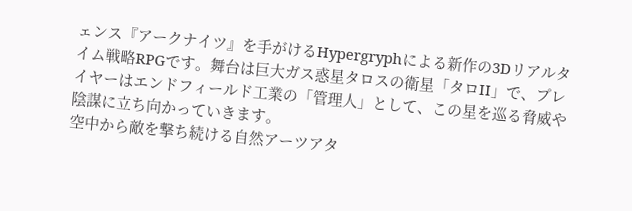ェンス『アークナイツ』を手がけるHypergryphによる新作の3Dリアルタイム戦略RPGです。舞台は巨大ガス惑星タロスの衛星「タロII」で、プレイヤーはエンドフィールド工業の「管理人」として、この星を巡る脅威や陰謀に立ち向かっていきます。
空中から敵を撃ち続ける自然アーツアタ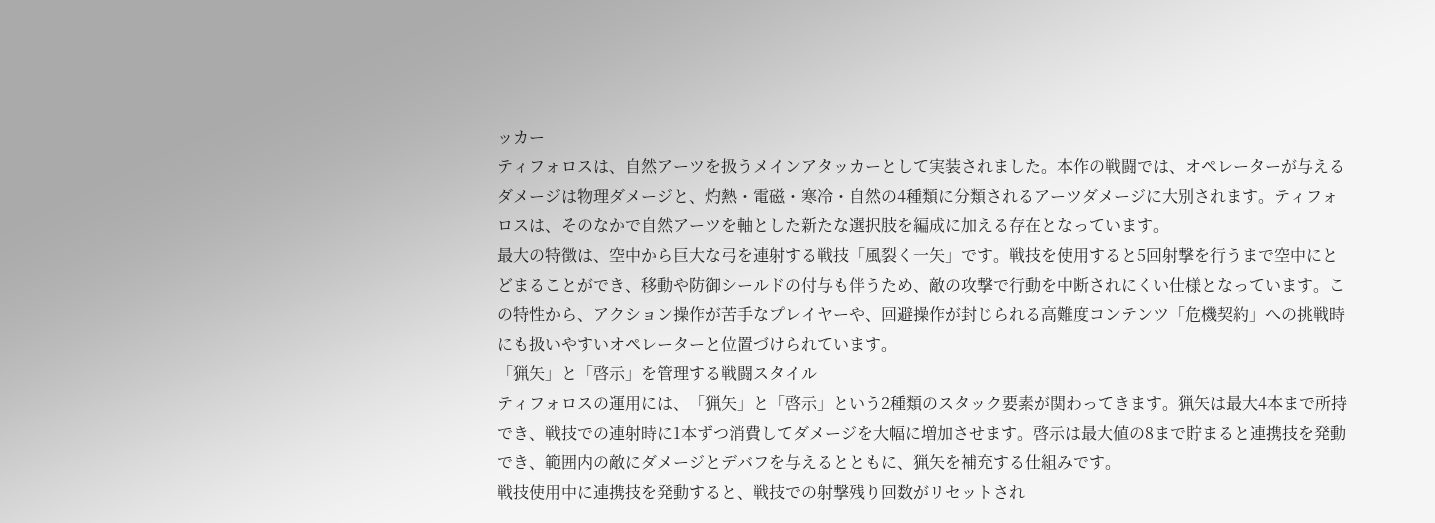ッカー
ティフォロスは、自然アーツを扱うメインアタッカーとして実装されました。本作の戦闘では、オペレーターが与えるダメージは物理ダメージと、灼熱・電磁・寒冷・自然の4種類に分類されるアーツダメージに大別されます。ティフォロスは、そのなかで自然アーツを軸とした新たな選択肢を編成に加える存在となっています。
最大の特徴は、空中から巨大な弓を連射する戦技「風裂く一矢」です。戦技を使用すると5回射撃を行うまで空中にとどまることができ、移動や防御シールドの付与も伴うため、敵の攻撃で行動を中断されにくい仕様となっています。この特性から、アクション操作が苦手なプレイヤーや、回避操作が封じられる高難度コンテンツ「危機契約」への挑戦時にも扱いやすいオペレーターと位置づけられています。
「猟矢」と「啓示」を管理する戦闘スタイル
ティフォロスの運用には、「猟矢」と「啓示」という2種類のスタック要素が関わってきます。猟矢は最大4本まで所持でき、戦技での連射時に1本ずつ消費してダメージを大幅に増加させます。啓示は最大値の8まで貯まると連携技を発動でき、範囲内の敵にダメージとデバフを与えるとともに、猟矢を補充する仕組みです。
戦技使用中に連携技を発動すると、戦技での射撃残り回数がリセットされ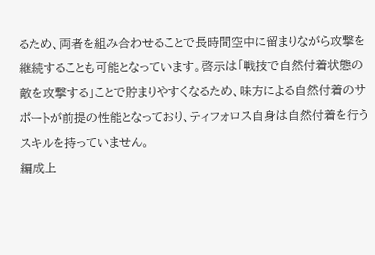るため、両者を組み合わせることで長時間空中に留まりながら攻撃を継続することも可能となっています。啓示は「戦技で自然付着状態の敵を攻撃する」ことで貯まりやすくなるため、味方による自然付着のサポートが前提の性能となっており、ティフォロス自身は自然付着を行うスキルを持っていません。
編成上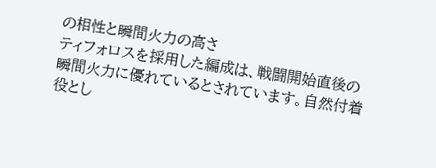の相性と瞬間火力の高さ
ティフォロスを採用した編成は、戦闘開始直後の瞬間火力に優れているとされています。自然付着役とし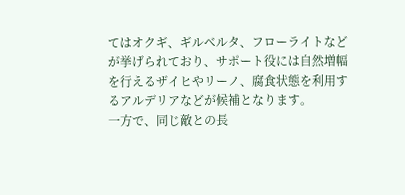てはオクギ、ギルベルタ、フローライトなどが挙げられており、サポート役には自然増幅を行えるザイヒやリーノ、腐食状態を利用するアルデリアなどが候補となります。
一方で、同じ敵との長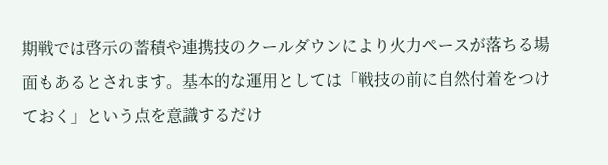期戦では啓示の蓄積や連携技のクールダウンにより火力ペースが落ちる場面もあるとされます。基本的な運用としては「戦技の前に自然付着をつけておく」という点を意識するだけ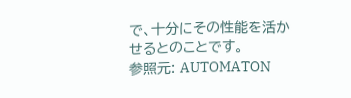で、十分にその性能を活かせるとのことです。
参照元: AUTOMATON